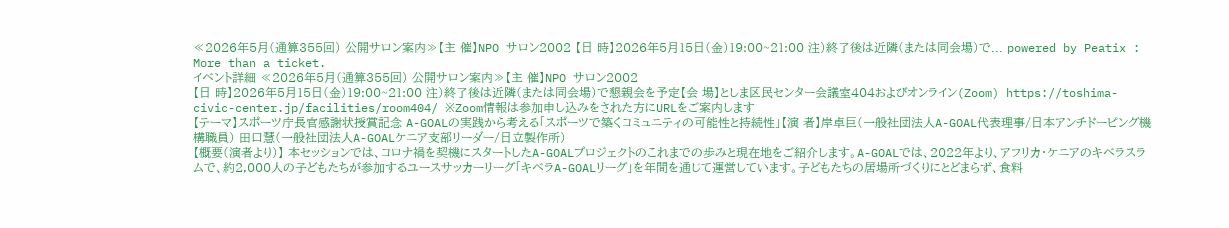≪2026年5月(通算355回) 公開サロン案内≫【主 催】NPO サロン2002 【日 時】2026年5月15日(金)19:00~21:00 注)終了後は近隣(または同会場)で... powered by Peatix : More than a ticket.
イベント詳細 ≪2026年5月(通算355回) 公開サロン案内≫【主 催】NPO サロン2002
【日 時】2026年5月15日(金)19:00~21:00 注)終了後は近隣(または同会場)で懇親会を予定【会 場】としま区民センター会議室404およびオンライン(Zoom) https://toshima-civic-center.jp/facilities/room404/ ※Zoom情報は参加申し込みをされた方にURLをご案内します
【テーマ】スポーツ庁長官感謝状授賞記念 A-GOALの実践から考える「スポーツで築くコミュニティの可能性と持続性」【演 者】岸卓巨(一般社団法人A-GOAL代表理事/日本アンチドーピング機構職員) 田口慧(一般社団法人A-GOALケニア支部リーダー/日立製作所)
【概要(演者より)】 本セッションでは、コロナ禍を契機にスタートしたA-GOALプロジェクトのこれまでの歩みと現在地をご紹介します。A-GOALでは、2022年より、アフリカ・ケニアのキベラスラムで、約2,000人の子どもたちが参加するユースサッカーリーグ「キベラA-GOALリーグ」を年間を通じて運営しています。子どもたちの居場所づくりにとどまらず、食料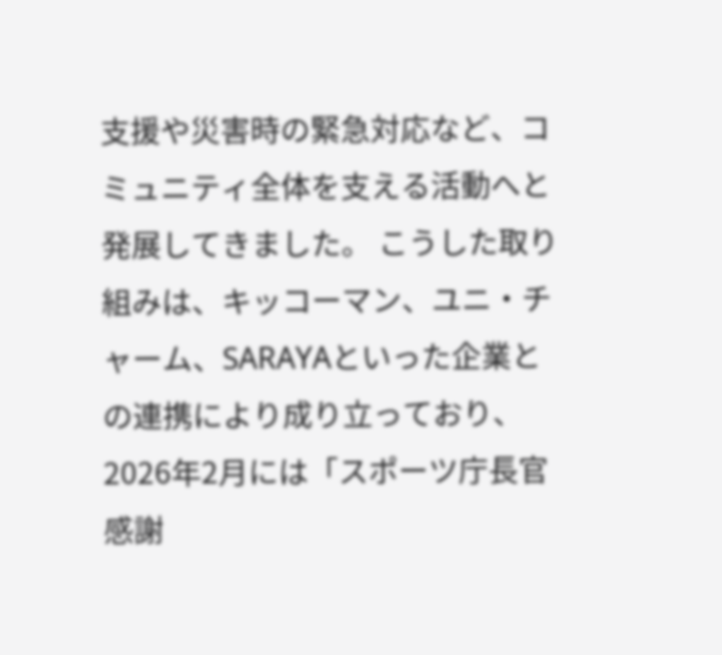支援や災害時の緊急対応など、コミュニティ全体を支える活動へと発展してきました。 こうした取り組みは、キッコーマン、ユニ・チャーム、SARAYAといった企業との連携により成り立っており、2026年2月には「スポーツ庁長官感謝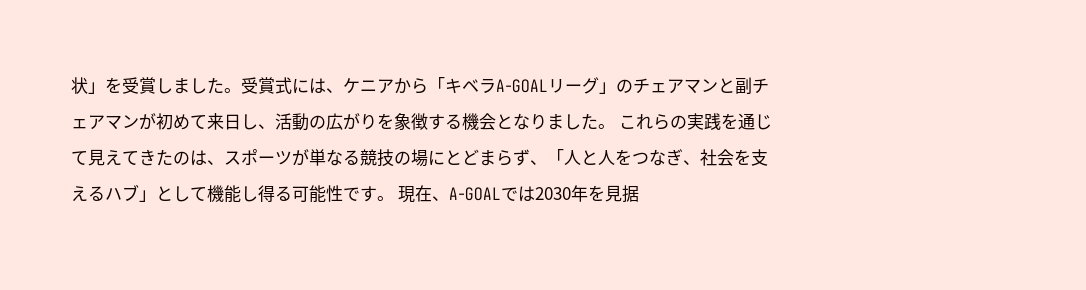状」を受賞しました。受賞式には、ケニアから「キベラA-GOALリーグ」のチェアマンと副チェアマンが初めて来日し、活動の広がりを象徴する機会となりました。 これらの実践を通じて見えてきたのは、スポーツが単なる競技の場にとどまらず、「人と人をつなぎ、社会を支えるハブ」として機能し得る可能性です。 現在、A-GOALでは2030年を見据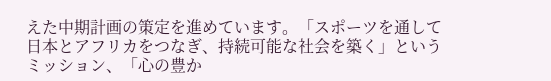えた中期計画の策定を進めています。「スポーツを通して日本とアフリカをつなぎ、持続可能な社会を築く」というミッション、「心の豊か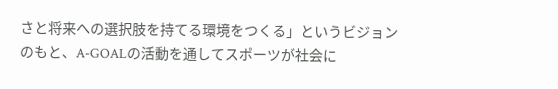さと将来への選択肢を持てる環境をつくる」というビジョンのもと、A-GOALの活動を通してスポーツが社会に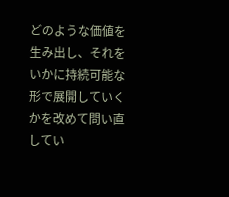どのような価値を生み出し、それをいかに持続可能な形で展開していくかを改めて問い直してい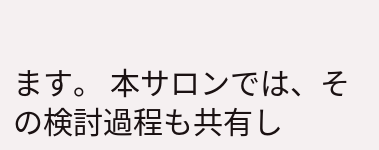ます。 本サロンでは、その検討過程も共有し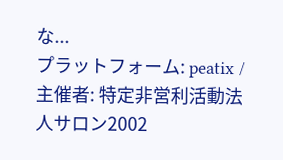な...
プラットフォーム: peatix / 主催者: 特定非営利活動法人サロン2002